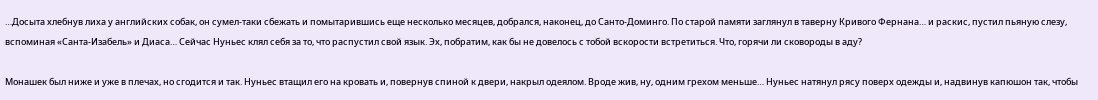…Досыта хлебнув лиха у английских собак, он сумел-таки сбежать и помытарившись еще несколько месяцев, добрался, наконец, до Санто-Доминго. По старой памяти заглянул в таверну Кривого Фернана… и раскис, пустил пьяную слезу, вспоминая «Санта-Изабель» и Диаса… Сейчас Нуньес клял себя за то, что распустил свой язык. Эх, побратим, как бы не довелось с тобой вскорости встретиться. Что, горячи ли сковороды в аду?

Монашек был ниже и уже в плечах, но сгодится и так. Нуньес втащил его на кровать и, повернув спиной к двери, накрыл одеялом. Вроде жив, ну, одним грехом меньше… Нуньес натянул рясу поверх одежды и, надвинув капюшон так, чтобы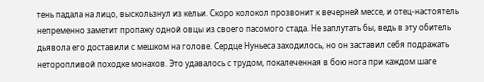тень падала на лицо, выскользнул из кельи. Скоро колокол прозвонит к вечерней мессе, и отец-настоятель непременно заметит пропажу одной овцы из своего пасомого стада. Не заплутать бы, ведь в эту обитель дьявола его доставили с мешком на голове. Сердце Нуньеса заходилось, но он заставил себя подражать неторопливой походке монахов. Это удавалось с трудом, покалеченная в бою нога при каждом шаге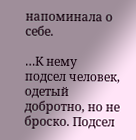напоминала о себе.

…К нему подсел человек, одетый добротно, но не броско. Подсел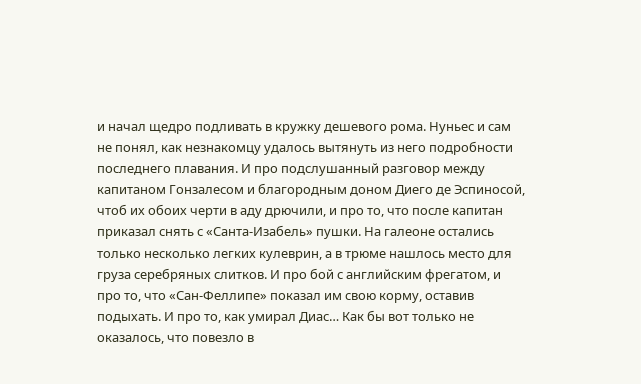и начал щедро подливать в кружку дешевого рома. Нуньес и сам не понял, как незнакомцу удалось вытянуть из него подробности последнего плавания. И про подслушанный разговор между капитаном Гонзалесом и благородным доном Диего де Эспиносой, чтоб их обоих черти в аду дрючили, и про то, что после капитан приказал снять с «Санта-Изабель» пушки. На галеоне остались только несколько легких кулеврин, а в трюме нашлось место для груза серебряных слитков. И про бой с английским фрегатом, и про то, что «Сан-Феллипе» показал им свою корму, оставив подыхать. И про то, как умирал Диас… Как бы вот только не оказалось, что повезло в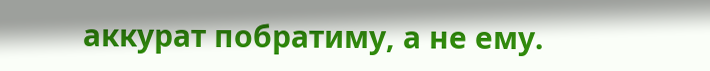аккурат побратиму, а не ему.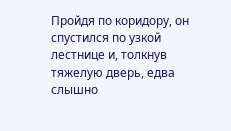Пройдя по коридору, он спустился по узкой лестнице и, толкнув тяжелую дверь, едва слышно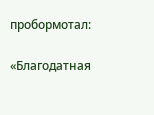пробормотал:

«Благодатная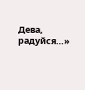Дева, радуйся…»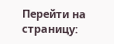Перейти на страницу: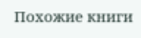Похожие книги